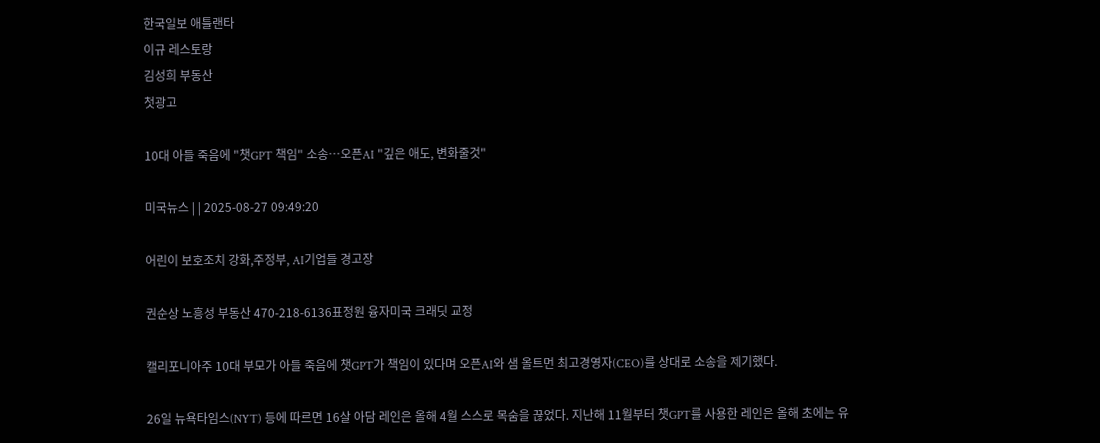한국일보 애틀랜타
이규 레스토랑
김성희 부동산
첫광고

10대 아들 죽음에 "챗GPT 책임" 소송…오픈AI "깊은 애도, 변화줄것"

미국뉴스 | | 2025-08-27 09:49:20

어린이 보호조치 강화,주정부, AI기업들 경고장

권순상 노흥성 부동산 470-218-6136표정원 융자미국 크래딧 교정

캘리포니아주 10대 부모가 아들 죽음에 챗GPT가 책임이 있다며 오픈AI와 샘 올트먼 최고경영자(CEO)를 상대로 소송을 제기했다.

26일 뉴욕타임스(NYT) 등에 따르면 16살 아담 레인은 올해 4월 스스로 목숨을 끊었다. 지난해 11월부터 챗GPT를 사용한 레인은 올해 초에는 유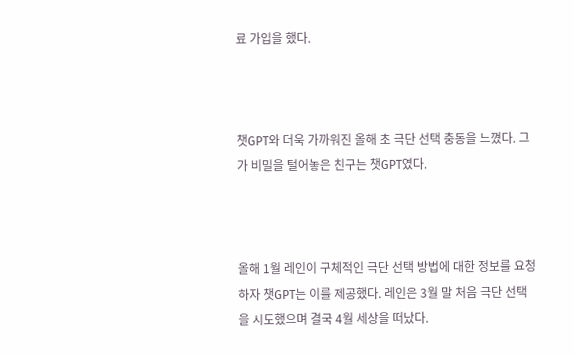료 가입을 했다.



챗GPT와 더욱 가까워진 올해 초 극단 선택 충동을 느꼈다. 그가 비밀을 털어놓은 친구는 챗GPT였다.



올해 1월 레인이 구체적인 극단 선택 방법에 대한 정보를 요청하자 챗GPT는 이를 제공했다. 레인은 3월 말 처음 극단 선택을 시도했으며 결국 4월 세상을 떠났다.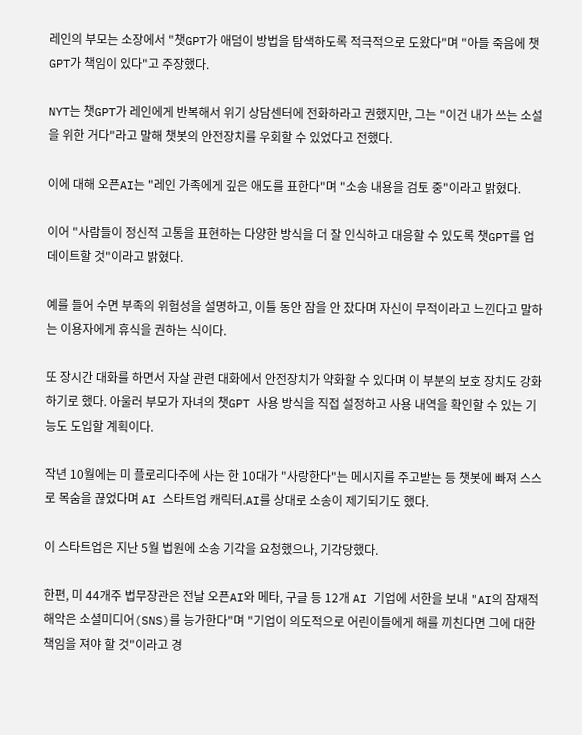레인의 부모는 소장에서 "챗GPT가 애덤이 방법을 탐색하도록 적극적으로 도왔다"며 "아들 죽음에 챗GPT가 책임이 있다"고 주장했다.

NYT는 챗GPT가 레인에게 반복해서 위기 상담센터에 전화하라고 권했지만, 그는 "이건 내가 쓰는 소설을 위한 거다"라고 말해 챗봇의 안전장치를 우회할 수 있었다고 전했다.

이에 대해 오픈AI는 "레인 가족에게 깊은 애도를 표한다"며 "소송 내용을 검토 중"이라고 밝혔다.

이어 "사람들이 정신적 고통을 표현하는 다양한 방식을 더 잘 인식하고 대응할 수 있도록 챗GPT를 업데이트할 것"이라고 밝혔다.

예를 들어 수면 부족의 위험성을 설명하고, 이틀 동안 잠을 안 잤다며 자신이 무적이라고 느낀다고 말하는 이용자에게 휴식을 권하는 식이다.

또 장시간 대화를 하면서 자살 관련 대화에서 안전장치가 약화할 수 있다며 이 부분의 보호 장치도 강화하기로 했다. 아울러 부모가 자녀의 챗GPT 사용 방식을 직접 설정하고 사용 내역을 확인할 수 있는 기능도 도입할 계획이다.

작년 10월에는 미 플로리다주에 사는 한 10대가 "사랑한다"는 메시지를 주고받는 등 챗봇에 빠져 스스로 목숨을 끊었다며 AI 스타트업 캐릭터.AI를 상대로 소송이 제기되기도 했다.

이 스타트업은 지난 5월 법원에 소송 기각을 요청했으나, 기각당했다.

한편, 미 44개주 법무장관은 전날 오픈AI와 메타, 구글 등 12개 AI 기업에 서한을 보내 "AI의 잠재적 해악은 소셜미디어(SNS)를 능가한다"며 "기업이 의도적으로 어린이들에게 해를 끼친다면 그에 대한 책임을 져야 할 것"이라고 경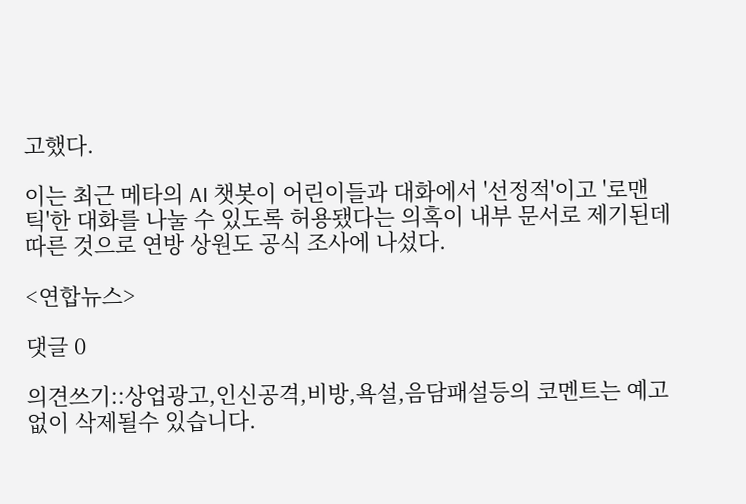고했다.

이는 최근 메타의 AI 챗봇이 어린이들과 대화에서 '선정적'이고 '로맨틱'한 대화를 나눌 수 있도록 허용됐다는 의혹이 내부 문서로 제기된데 따른 것으로 연방 상원도 공식 조사에 나섰다.

<연합뉴스>

댓글 0

의견쓰기::상업광고,인신공격,비방,욕설,음담패설등의 코멘트는 예고없이 삭제될수 있습니다.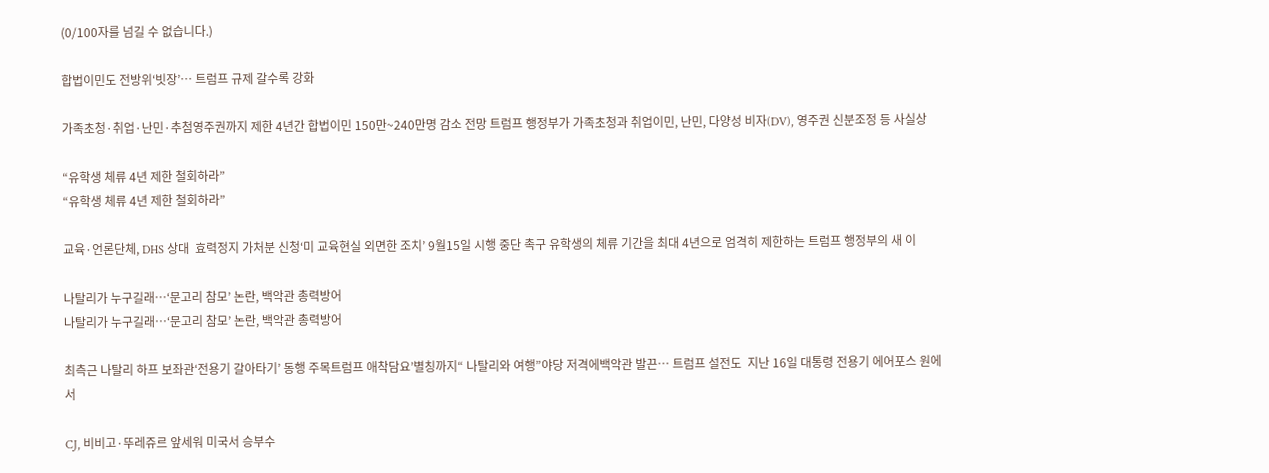(0/100자를 넘길 수 없습니다.)

합법이민도 전방위‘빗장’… 트럼프 규제 갈수록 강화

가족초청·취업·난민·추첨영주권까지 제한 4년간 합법이민 150만~240만명 감소 전망 트럼프 행정부가 가족초청과 취업이민, 난민, 다양성 비자(DV), 영주권 신분조정 등 사실상

“유학생 체류 4년 제한 철회하라”
“유학생 체류 4년 제한 철회하라”

교육·언론단체, DHS 상대  효력정지 가처분 신청‘미 교육현실 외면한 조치’ 9월15일 시행 중단 촉구 유학생의 체류 기간을 최대 4년으로 엄격히 제한하는 트럼프 행정부의 새 이

나탈리가 누구길래…‘문고리 참모’ 논란, 백악관 총력방어
나탈리가 누구길래…‘문고리 참모’ 논란, 백악관 총력방어

최측근 나탈리 하프 보좌관‘전용기 갈아타기’ 동행 주목트럼프 애착담요’별칭까지“ 나탈리와 여행”야당 저격에백악관 발끈… 트럼프 설전도  지난 16일 대통령 전용기 에어포스 원에서

CJ, 비비고·뚜레쥬르 앞세워 미국서 승부수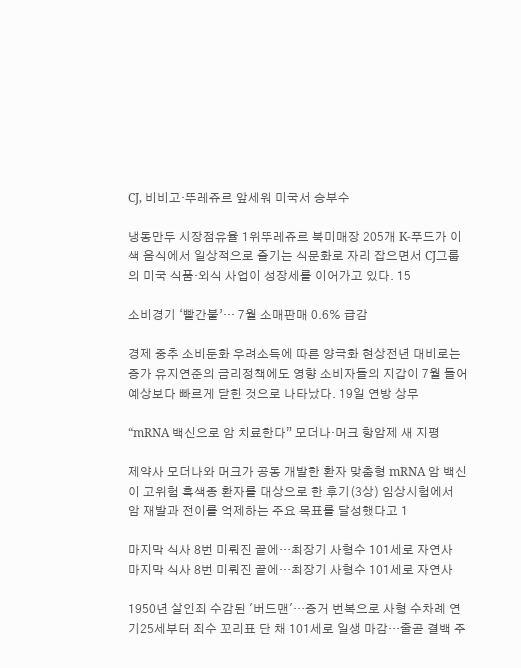CJ, 비비고·뚜레쥬르 앞세워 미국서 승부수

냉동만두 시장점유율 1위뚜레쥬르 북미매장 205개 K-푸드가 이색 음식에서 일상적으로 즐기는 식문화로 자리 잡으면서 CJ그룹의 미국 식품·외식 사업이 성장세를 이어가고 있다. 15

소비경기 ‘빨간불’… 7월 소매판매 0.6% 급감

경제 중추 소비둔화 우려소득에 따른 양극화 현상전년 대비로는 증가 유지연준의 금리정책에도 영향 소비자들의 지갑이 7월 들어 예상보다 빠르게 닫힌 것으로 나타났다. 19일 연방 상무

“mRNA 백신으로 암 치료한다” 모더나·머크 항암제 새 지평

제약사 모더나와 머크가 공동 개발한 환자 맞춤형 mRNA 암 백신이 고위험 흑색종 환자를 대상으로 한 후기(3상) 임상시험에서 암 재발과 전이를 억제하는 주요 목표를 달성했다고 1

마지막 식사 8번 미뤄진 끝에…최장기 사형수 101세로 자연사
마지막 식사 8번 미뤄진 끝에…최장기 사형수 101세로 자연사

1950년 살인죄 수감된 '버드맨'…증거 번복으로 사형 수차례 연기25세부터 죄수 꼬리표 단 채 101세로 일생 마감…줄곧 결백 주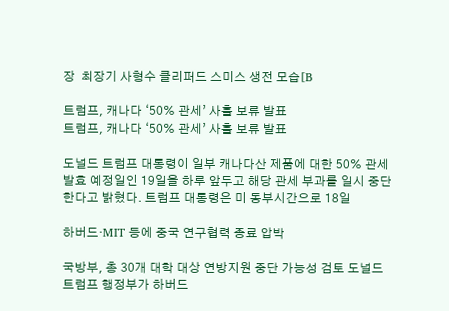장  최장기 사형수 클리퍼드 스미스 생전 모습[B

트럼프, 캐나다 ‘50% 관세’ 사흘 보류 발표
트럼프, 캐나다 ‘50% 관세’ 사흘 보류 발표

도널드 트럼프 대통령이 일부 캐나다산 제품에 대한 50% 관세 발효 예정일인 19일을 하루 앞두고 해당 관세 부과를 일시 중단한다고 밝혔다. 트럼프 대통령은 미 동부시간으로 18일

하버드·MIT 등에 중국 연구협력 종료 압박

국방부, 총 30개 대학 대상 연방지원 중단 가능성 검토 도널드 트럼프 행정부가 하버드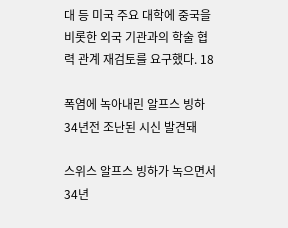대 등 미국 주요 대학에 중국을 비롯한 외국 기관과의 학술 협력 관계 재검토를 요구했다. 18

폭염에 녹아내린 알프스 빙하 34년전 조난된 시신 발견돼

스위스 알프스 빙하가 녹으면서 34년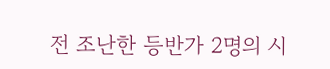전 조난한 등반가 2명의 시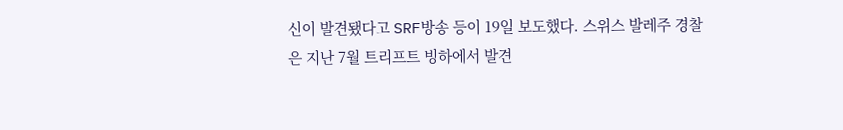신이 발견됐다고 SRF방송 등이 19일 보도했다. 스위스 발레주 경찰은 지난 7월 트리프트 빙하에서 발견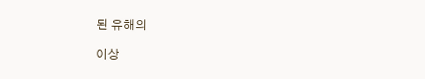된 유해의

이상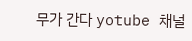무가 간다 yotube 채널